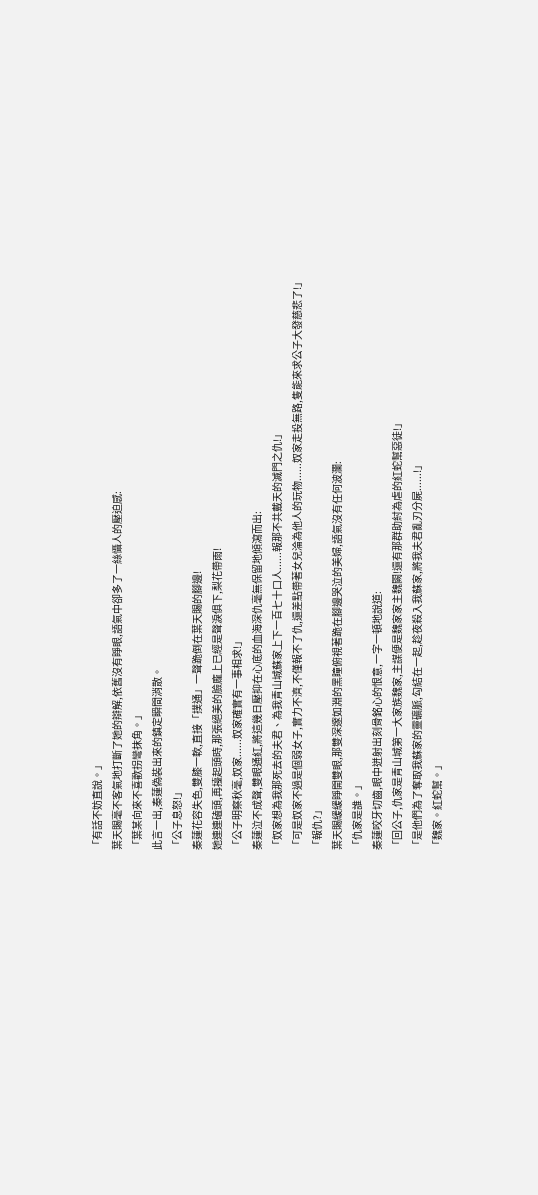「有話不妨直說。」
葉天賜毫不客氣地打斷了她的辯解,依舊沒有睜眼,語氣中卻多了一絲懾人的壓迫感:
「葉某向來不喜歡拐彎抹角。」
此言一出,秦蓮偽裝出來的鎮定瞬間消散。
「公子息怒!」
秦蓮花容失色,雙膝一軟,直接「撲通」一聲跪倒在葉天賜的腳邊!
她連連磕頭,再擡起頭時,那張絕美的臉龐上已經是聲淚俱下,梨花帶雨!
「公子明察秋毫,奴家......奴家確實有一事相求!」
秦蓮泣不成聲,雙眼通紅,將這幾日壓抑在心底的血海深仇毫無保留地傾瀉而出:
「奴家想為我那死去的夫君、為我青山城蘇家上下一百七十口人......報那不共戴天的滅門之仇!」
「可是奴家不過是個弱女子,實力不濟,不僅報不了仇,還差點帶著女兒淪為他人的玩物......奴家走投無路,隻能來求公子大發慈悲了!」
「報仇?」
葉天賜緩緩睜開雙眼,那雙深邃如淵的黑瞳俯視著跪在腳邊哭泣的美婦,語氣沒有任何波瀾:
「仇家是誰。」
秦蓮咬牙切齒,眼中迸射出刻骨銘心的恨意,一字一頓地說道:
「回公子,仇家是青山城第一大家族魏家,主謀便是魏家家主魏闕!還有那群助紂為虐的紅蛇幫惡徒!」
「是他們為了奪取我蘇家的靈礦脈,勾結在一起,趁夜殺入我蘇家,將我夫君亂刃分屍......!」
「魏家。紅蛇幫。」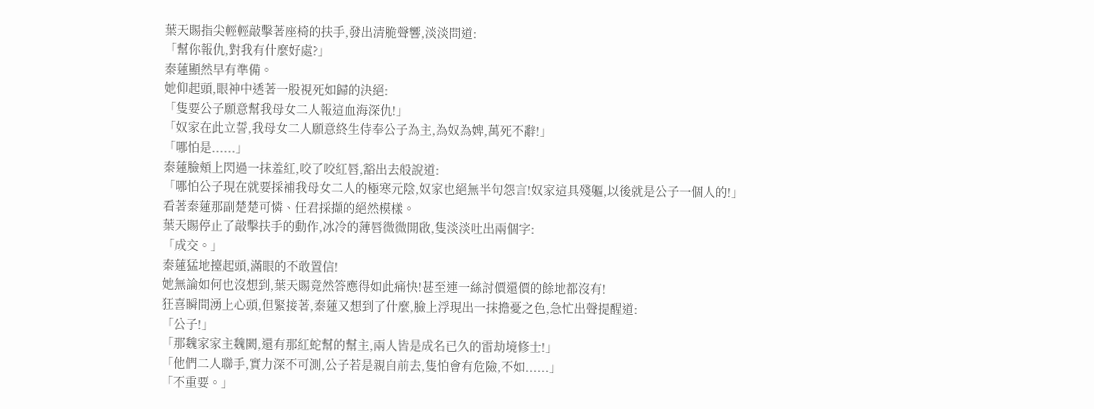葉天賜指尖輕輕敲擊著座椅的扶手,發出清脆聲響,淡淡問道:
「幫你報仇,對我有什麼好處?」
秦蓮顯然早有準備。
她仰起頭,眼神中透著一股視死如歸的決絕:
「隻要公子願意幫我母女二人報這血海深仇!」
「奴家在此立誓,我母女二人願意終生侍奉公子為主,為奴為婢,萬死不辭!」
「哪怕是......」
秦蓮臉頰上閃過一抹羞紅,咬了咬紅唇,豁出去般說道:
「哪怕公子現在就要採補我母女二人的極寒元陰,奴家也絕無半句怨言!奴家這具殘軀,以後就是公子一個人的!」
看著秦蓮那副楚楚可憐、任君採擷的絕然模樣。
葉天賜停止了敲擊扶手的動作,冰冷的薄唇微微開啟,隻淡淡吐出兩個字:
「成交。」
秦蓮猛地擡起頭,滿眼的不敢置信!
她無論如何也沒想到,葉天賜竟然答應得如此痛快!甚至連一絲討價還價的餘地都沒有!
狂喜瞬間湧上心頭,但緊接著,秦蓮又想到了什麼,臉上浮現出一抹擔憂之色,急忙出聲提醒道:
「公子!」
「那魏家家主魏闕,還有那紅蛇幫的幫主,兩人皆是成名已久的雷劫境修士!」
「他們二人聯手,實力深不可測,公子若是親自前去,隻怕會有危險,不如......」
「不重要。」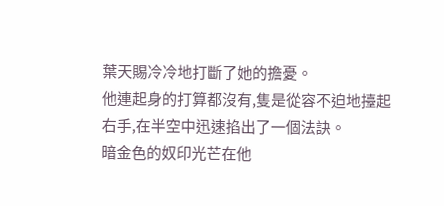葉天賜冷冷地打斷了她的擔憂。
他連起身的打算都沒有,隻是從容不迫地擡起右手,在半空中迅速掐出了一個法訣。
暗金色的奴印光芒在他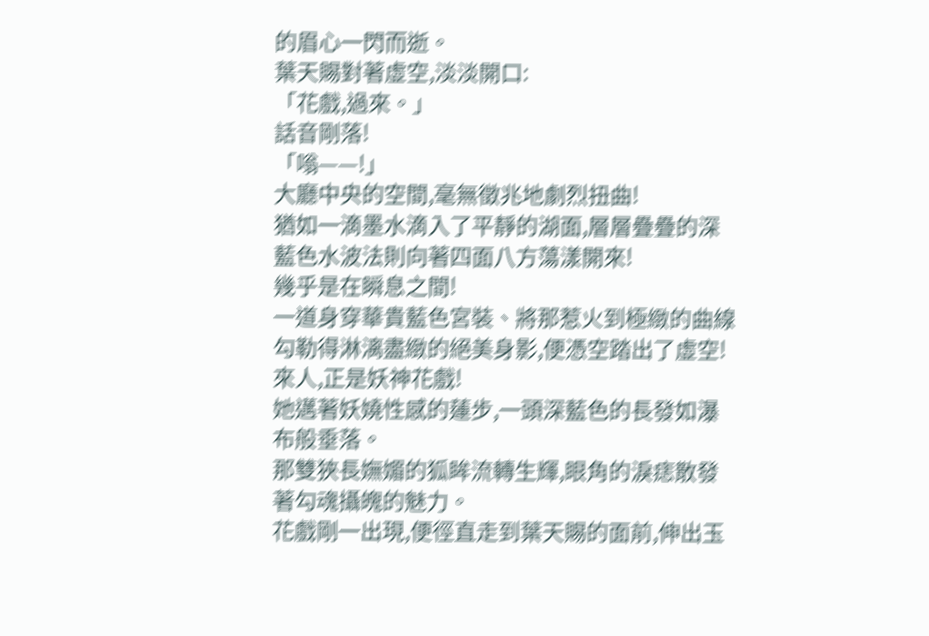的眉心一閃而逝。
葉天賜對著虛空,淡淡開口:
「花戲,過來。」
話音剛落!
「嗡——!」
大廳中央的空間,毫無徵兆地劇烈扭曲!
猶如一滴墨水滴入了平靜的湖面,層層疊疊的深藍色水波法則向著四面八方蕩漾開來!
幾乎是在瞬息之間!
一道身穿華貴藍色宮裝、將那惹火到極緻的曲線勾勒得淋漓盡緻的絕美身影,便憑空踏出了虛空!
來人,正是妖神花戲!
她邁著妖嬈性感的蓮步,一頭深藍色的長發如瀑布般垂落。
那雙狹長嫵媚的狐眸流轉生輝,眼角的淚痣散發著勾魂攝魄的魅力。
花戲剛一出現,便徑直走到葉天賜的面前,伸出玉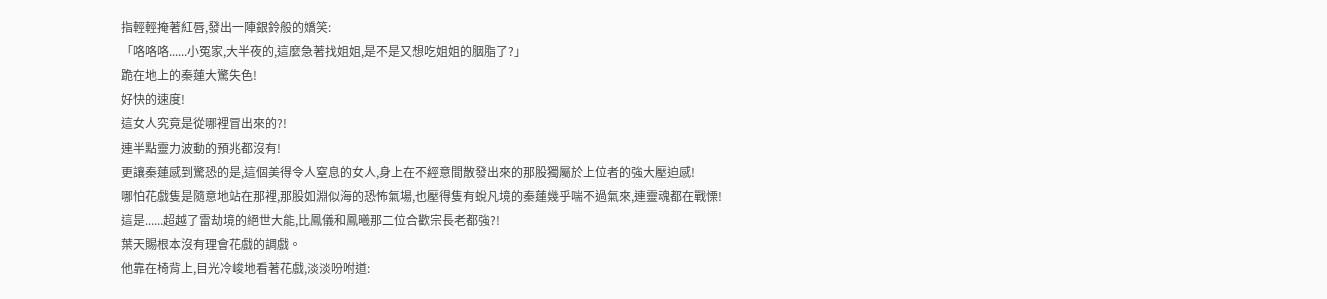指輕輕掩著紅唇,發出一陣銀鈴般的嬌笑:
「咯咯咯......小冤家,大半夜的,這麼急著找姐姐,是不是又想吃姐姐的胭脂了?」
跪在地上的秦蓮大驚失色!
好快的速度!
這女人究竟是從哪裡冒出來的?!
連半點靈力波動的預兆都沒有!
更讓秦蓮感到驚恐的是,這個美得令人窒息的女人,身上在不經意間散發出來的那股獨屬於上位者的強大壓迫感!
哪怕花戲隻是隨意地站在那裡,那股如淵似海的恐怖氣場,也壓得隻有蛻凡境的秦蓮幾乎喘不過氣來,連靈魂都在戰慄!
這是......超越了雷劫境的絕世大能,比鳳儀和鳳曦那二位合歡宗長老都強?!
葉天賜根本沒有理會花戲的調戲。
他靠在椅背上,目光冷峻地看著花戲,淡淡吩咐道: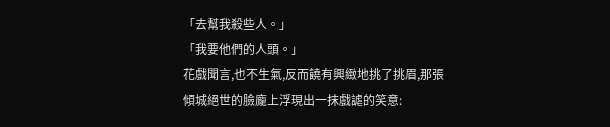「去幫我殺些人。」
「我要他們的人頭。」
花戲聞言,也不生氣,反而饒有興緻地挑了挑眉,那張傾城絕世的臉龐上浮現出一抹戲謔的笑意: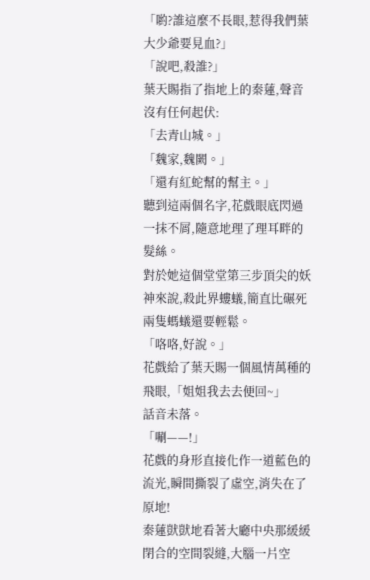「喲?誰這麼不長眼,惹得我們葉大少爺要見血?」
「說吧,殺誰?」
葉天賜指了指地上的秦蓮,聲音沒有任何起伏:
「去青山城。」
「魏家,魏闕。」
「還有紅蛇幫的幫主。」
聽到這兩個名字,花戲眼底閃過一抹不屑,隨意地理了理耳畔的髮絲。
對於她這個堂堂第三步頂尖的妖神來說,殺此界螻蟻,簡直比碾死兩隻螞蟻還要輕鬆。
「咯咯,好說。」
花戲給了葉天賜一個風情萬種的飛眼,「姐姐我去去便回~」
話音未落。
「唰——!」
花戲的身形直接化作一道藍色的流光,瞬間撕裂了虛空,消失在了原地!
秦蓮獃獃地看著大廳中央那緩緩閉合的空間裂縫,大腦一片空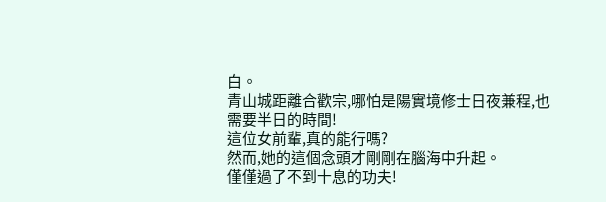白。
青山城距離合歡宗,哪怕是陽實境修士日夜兼程,也需要半日的時間!
這位女前輩,真的能行嗎?
然而,她的這個念頭才剛剛在腦海中升起。
僅僅過了不到十息的功夫!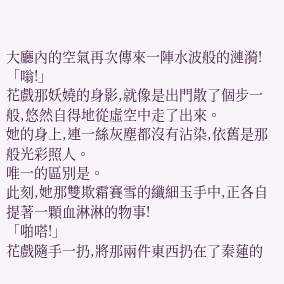大廳內的空氣再次傳來一陣水波般的漣漪!
「嗡!」
花戲那妖嬈的身影,就像是出門散了個步一般,悠然自得地從虛空中走了出來。
她的身上,連一絲灰塵都沒有沾染,依舊是那般光彩照人。
唯一的區別是。
此刻,她那雙欺霜賽雪的纖細玉手中,正各自提著一顆血淋淋的物事!
「啪嗒!」
花戲隨手一扔,將那兩件東西扔在了秦蓮的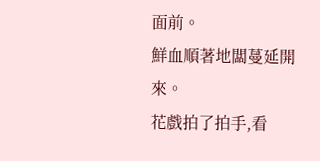面前。
鮮血順著地闆蔓延開來。
花戲拍了拍手,看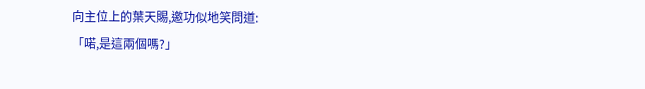向主位上的葉天賜,邀功似地笑問道:
「喏,是這兩個嗎?」